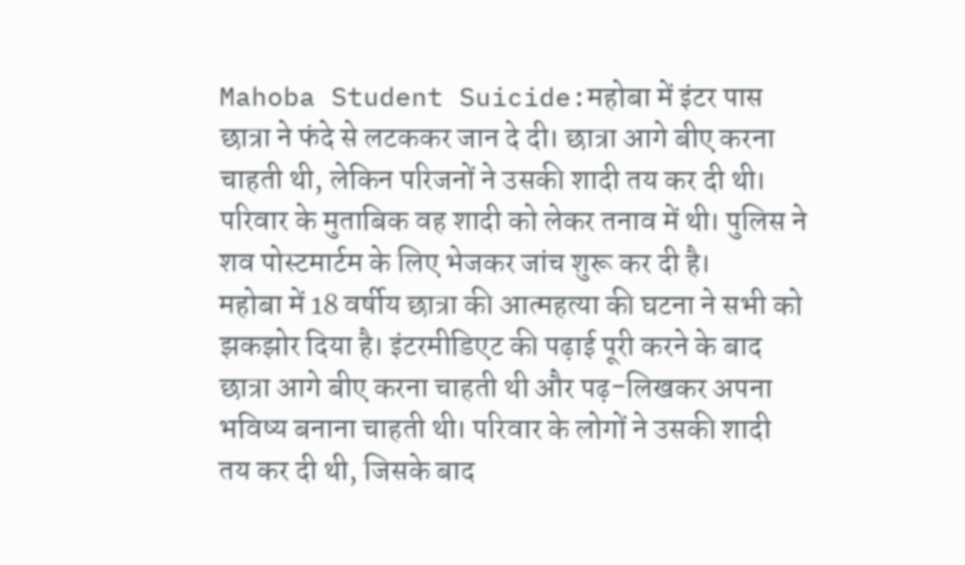Mahoba Student Suicide:महोबा में इंटर पास छात्रा ने फंदे से लटककर जान दे दी। छात्रा आगे बीए करना चाहती थी, लेकिन परिजनों ने उसकी शादी तय कर दी थी। परिवार के मुताबिक वह शादी को लेकर तनाव में थी। पुलिस ने शव पोस्टमार्टम के लिए भेजकर जांच शुरू कर दी है।
महोबा में 18 वर्षीय छात्रा की आत्महत्या की घटना ने सभी को झकझोर दिया है। इंटरमीडिएट की पढ़ाई पूरी करने के बाद छात्रा आगे बीए करना चाहती थी और पढ़-लिखकर अपना भविष्य बनाना चाहती थी। परिवार के लोगों ने उसकी शादी तय कर दी थी, जिसके बाद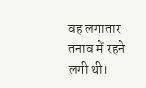वह लगातार तनाव में रहने लगी थी।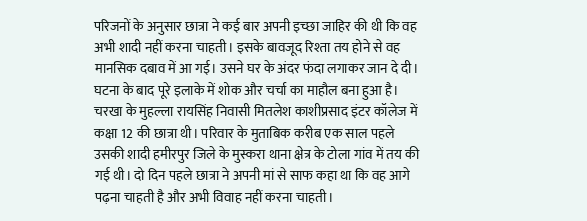परिजनों के अनुसार छात्रा ने कई बार अपनी इच्छा जाहिर की थी कि वह अभी शादी नहीं करना चाहती। इसके बावजूद रिश्ता तय होने से वह मानसिक दबाव में आ गई। उसने घर के अंदर फंदा लगाकर जान दे दी। घटना के बाद पूरे इलाके में शोक और चर्चा का माहौल बना हुआ है।
चरखा के मुहल्ला रायसिंह निवासी मितलेश काशीप्रसाद इंटर कॉलेज में कक्षा 12 की छात्रा थी। परिवार के मुताबिक करीब एक साल पहले उसकी शादी हमीरपुर जिले के मुस्करा थाना क्षेत्र के टोला गांव में तय की गई थी। दो दिन पहले छात्रा ने अपनी मां से साफ कहा था कि वह आगे पढ़ना चाहती है और अभी विवाह नहीं करना चाहती।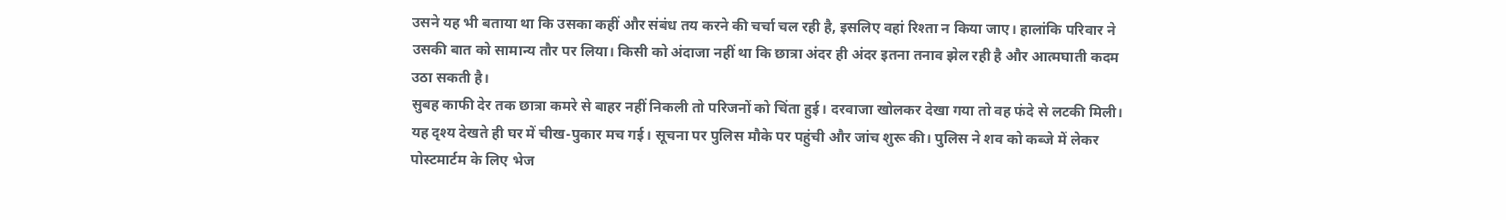उसने यह भी बताया था कि उसका कहीं और संबंध तय करने की चर्चा चल रही है, इसलिए वहां रिश्ता न किया जाए। हालांकि परिवार ने उसकी बात को सामान्य तौर पर लिया। किसी को अंदाजा नहीं था कि छात्रा अंदर ही अंदर इतना तनाव झेल रही है और आत्मघाती कदम उठा सकती है।
सुबह काफी देर तक छात्रा कमरे से बाहर नहीं निकली तो परिजनों को चिंता हुई। दरवाजा खोलकर देखा गया तो वह फंदे से लटकी मिली। यह दृश्य देखते ही घर में चीख-पुकार मच गई। सूचना पर पुलिस मौके पर पहुंची और जांच शुरू की। पुलिस ने शव को कब्जे में लेकर पोस्टमार्टम के लिए भेज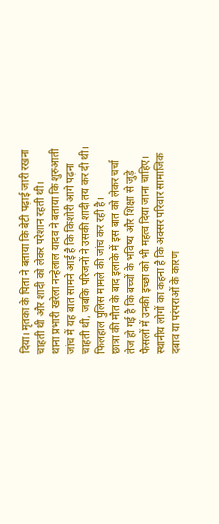दिया। मृतका के पिता ने बताया कि बेटी पढ़ाई जारी रखना चाहती थी और शादी को लेकर परेशान रहती थी।
थाना प्रभारी खरेला नन्हेलाल यादव ने बताया कि शुरुआती जांच में यह बात सामने आई है कि किशोरी आगे पढ़ना चाहती थी, जबकि परिजनों ने उसकी शादी तय कर दी थी। फिलहाल पुलिस मामले की जांच कर रही है।
छात्रा की मौत के बाद इलाके में इस बात को लेकर चर्चा तेज हो गई है कि बच्चों के भविष्य और शिक्षा से जुड़े फैसलों में उनकी इच्छा को भी महत्व दिया जाना चाहिए। स्थानीय लोगों का कहना है कि अक्सर परिवार सामाजिक दबाव या परंपराओं के कारण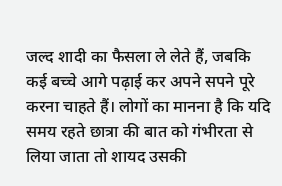जल्द शादी का फैसला ले लेते हैं, जबकि कई बच्चे आगे पढ़ाई कर अपने सपने पूरे करना चाहते हैं। लोगों का मानना है कि यदि समय रहते छात्रा की बात को गंभीरता से लिया जाता तो शायद उसकी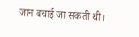जान बचाई जा सकती थी।